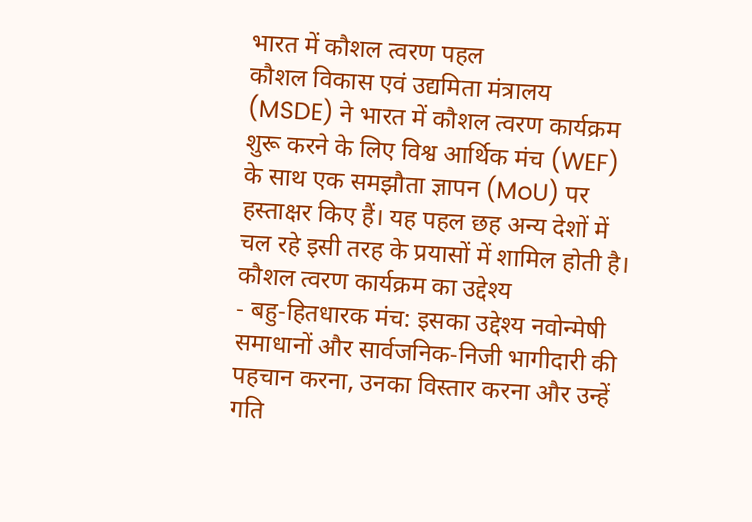भारत में कौशल त्वरण पहल
कौशल विकास एवं उद्यमिता मंत्रालय (MSDE) ने भारत में कौशल त्वरण कार्यक्रम शुरू करने के लिए विश्व आर्थिक मंच (WEF) के साथ एक समझौता ज्ञापन (MoU) पर हस्ताक्षर किए हैं। यह पहल छह अन्य देशों में चल रहे इसी तरह के प्रयासों में शामिल होती है।
कौशल त्वरण कार्यक्रम का उद्देश्य
- बहु-हितधारक मंच: इसका उद्देश्य नवोन्मेषी समाधानों और सार्वजनिक-निजी भागीदारी की पहचान करना, उनका विस्तार करना और उन्हें गति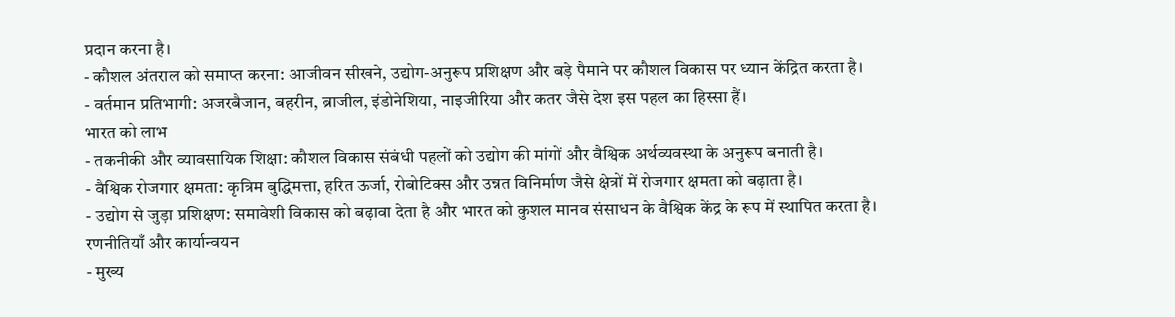प्रदान करना है।
- कौशल अंतराल को समाप्त करना: आजीवन सीखने, उद्योग-अनुरूप प्रशिक्षण और बड़े पैमाने पर कौशल विकास पर ध्यान केंद्रित करता है।
- वर्तमान प्रतिभागी: अजरबैजान, बहरीन, ब्राजील, इंडोनेशिया, नाइजीरिया और कतर जैसे देश इस पहल का हिस्सा हैं।
भारत को लाभ
- तकनीकी और व्यावसायिक शिक्षा: कौशल विकास संबंधी पहलों को उद्योग की मांगों और वैश्विक अर्थव्यवस्था के अनुरूप बनाती है।
- वैश्विक रोजगार क्षमता: कृत्रिम बुद्धिमत्ता, हरित ऊर्जा, रोबोटिक्स और उन्नत विनिर्माण जैसे क्षेत्रों में रोजगार क्षमता को बढ़ाता है।
- उद्योग से जुड़ा प्रशिक्षण: समावेशी विकास को बढ़ावा देता है और भारत को कुशल मानव संसाधन के वैश्विक केंद्र के रूप में स्थापित करता है।
रणनीतियाँ और कार्यान्वयन
- मुख्य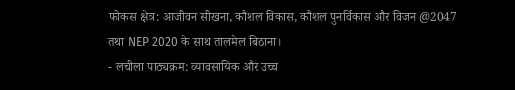फोकस क्षेत्र: आजीवन सीखना, कौशल विकास, कौशल पुनर्विकास और विजन @2047 तथा NEP 2020 के साथ तालमेल बिठाना।
- लचीला पाठ्यक्रम: व्यावसायिक और उच्च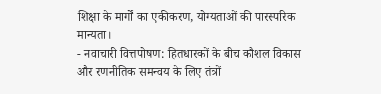शिक्षा के मार्गों का एकीकरण, योग्यताओं की पारस्परिक मान्यता।
- नवाचारी वित्तपोषण: हितधारकों के बीच कौशल विकास और रणनीतिक समन्वय के लिए तंत्रों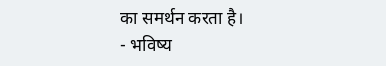का समर्थन करता है।
- भविष्य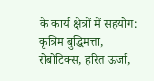के कार्य क्षेत्रों में सहयोग: कृत्रिम बुद्धिमत्ता, रोबोटिक्स, हरित ऊर्जा,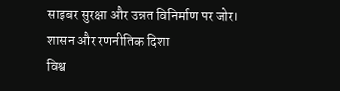साइबर सुरक्षा और उन्नत विनिर्माण पर जोर।
शासन और रणनीतिक दिशा
विश्व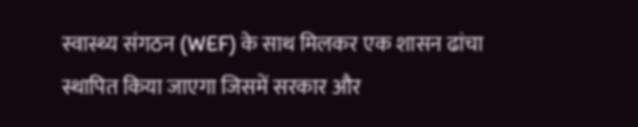स्वास्थ्य संगठन (WEF) के साथ मिलकर एक शासन ढांचा स्थापित किया जाएगा जिसमें सरकार और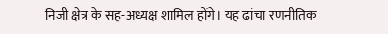निजी क्षेत्र के सह-अध्यक्ष शामिल होंगे। यह ढांचा रणनीतिक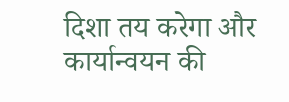दिशा तय करेगा और कार्यान्वयन की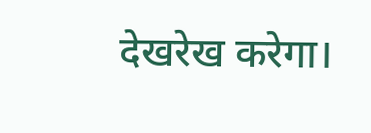देखरेख करेगा।